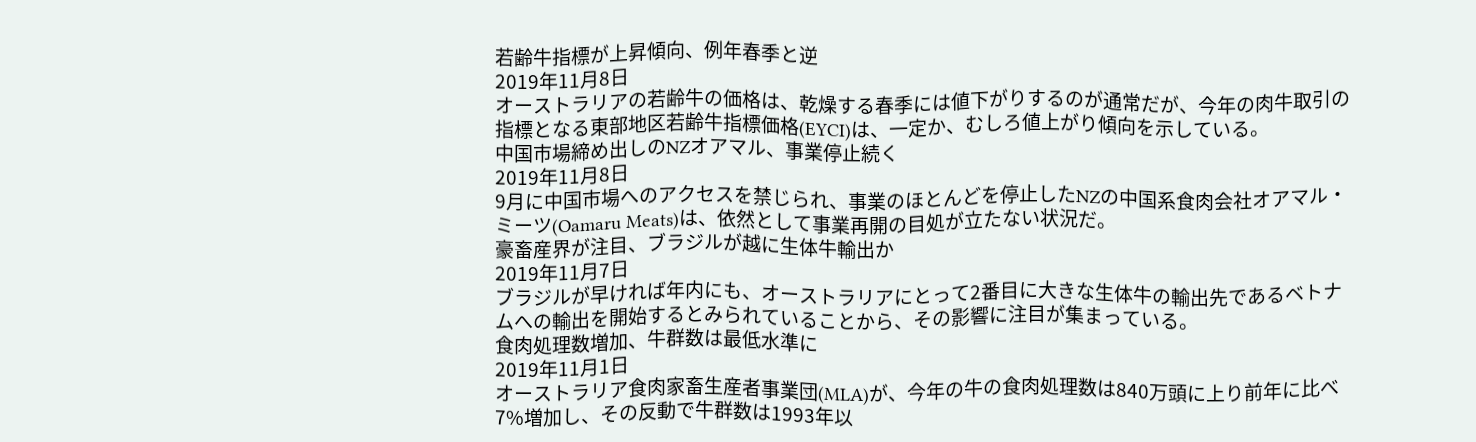若齢牛指標が上昇傾向、例年春季と逆
2019年11月8日
オーストラリアの若齢牛の価格は、乾燥する春季には値下がりするのが通常だが、今年の肉牛取引の指標となる東部地区若齢牛指標価格(EYCI)は、一定か、むしろ値上がり傾向を示している。
中国市場締め出しのNZオアマル、事業停止続く
2019年11月8日
9月に中国市場へのアクセスを禁じられ、事業のほとんどを停止したNZの中国系食肉会社オアマル・ミーツ(Oamaru Meats)は、依然として事業再開の目処が立たない状況だ。
豪畜産界が注目、ブラジルが越に生体牛輸出か
2019年11月7日
ブラジルが早ければ年内にも、オーストラリアにとって2番目に大きな生体牛の輸出先であるベトナムへの輸出を開始するとみられていることから、その影響に注目が集まっている。
食肉処理数増加、牛群数は最低水準に
2019年11月1日
オーストラリア食肉家畜生産者事業団(MLA)が、今年の牛の食肉処理数は840万頭に上り前年に比べ7%増加し、その反動で牛群数は1993年以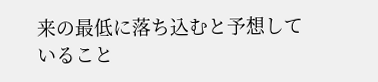来の最低に落ち込むと予想していること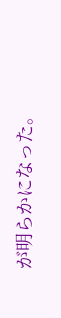が明らかになった。